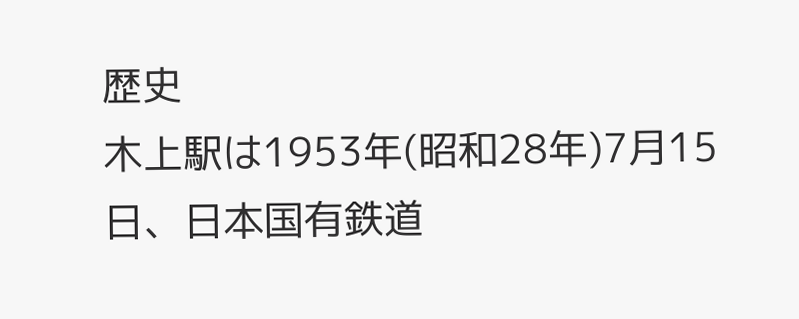歴史
木上駅は1953年(昭和28年)7月15日、日本国有鉄道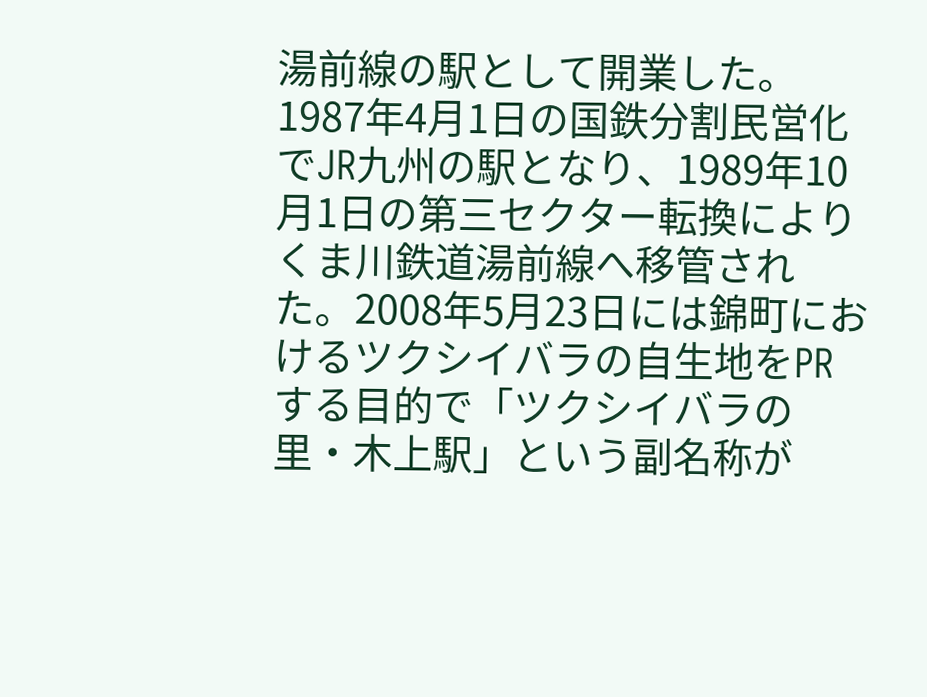湯前線の駅として開業した。1987年4月1日の国鉄分割民営化でJR九州の駅となり、1989年10月1日の第三セクター転換によりくま川鉄道湯前線へ移管された。2008年5月23日には錦町におけるツクシイバラの自生地をPRする目的で「ツクシイバラの里・木上駅」という副名称が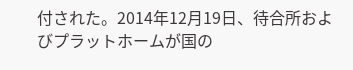付された。2014年12月19日、待合所およびプラットホームが国の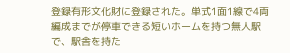登録有形文化財に登録された。単式1面1線で4両編成までが停車できる短いホームを持つ無人駅で、駅舎を持た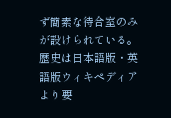ず簡素な待合室のみが設けられている。
歴史は日本語版・英語版ウィキペディアより要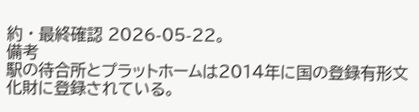約 · 最終確認 2026-05-22。
備考
駅の待合所とプラットホームは2014年に国の登録有形文化財に登録されている。